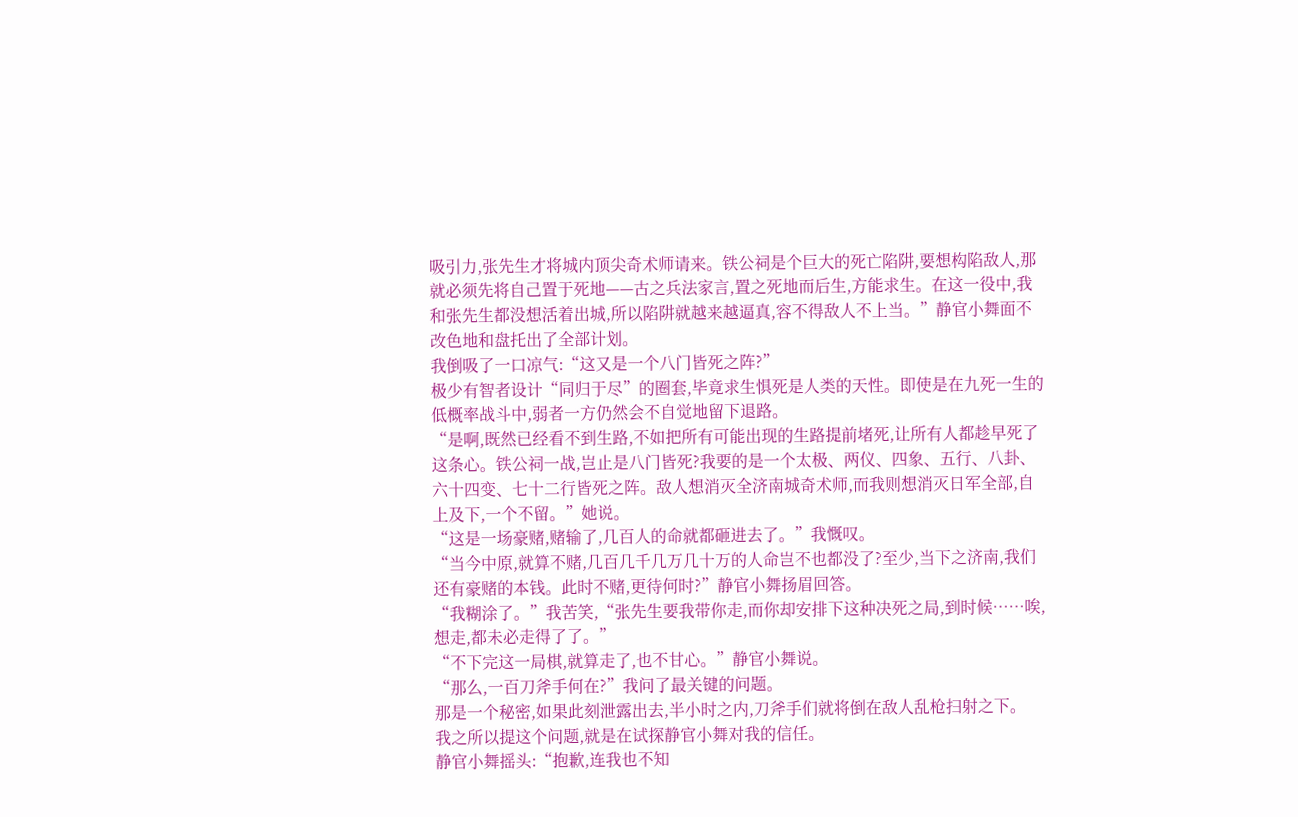吸引力,张先生才将城内顶尖奇术师请来。铁公祠是个巨大的死亡陷阱,要想构陷敌人,那就必须先将自己置于死地——古之兵法家言,置之死地而后生,方能求生。在这一役中,我和张先生都没想活着出城,所以陷阱就越来越逼真,容不得敌人不上当。”静官小舞面不改色地和盘托出了全部计划。
我倒吸了一口凉气:“这又是一个八门皆死之阵?”
极少有智者设计“同归于尽”的圈套,毕竟求生惧死是人类的天性。即使是在九死一生的低概率战斗中,弱者一方仍然会不自觉地留下退路。
“是啊,既然已经看不到生路,不如把所有可能出现的生路提前堵死,让所有人都趁早死了这条心。铁公祠一战,岂止是八门皆死?我要的是一个太极、两仪、四象、五行、八卦、六十四变、七十二行皆死之阵。敌人想消灭全济南城奇术师,而我则想消灭日军全部,自上及下,一个不留。”她说。
“这是一场豪赌,赌输了,几百人的命就都砸进去了。”我慨叹。
“当今中原,就算不赌,几百几千几万几十万的人命岂不也都没了?至少,当下之济南,我们还有豪赌的本钱。此时不赌,更待何时?”静官小舞扬眉回答。
“我糊涂了。”我苦笑,“张先生要我带你走,而你却安排下这种决死之局,到时候……唉,想走,都未必走得了了。”
“不下完这一局棋,就算走了,也不甘心。”静官小舞说。
“那么,一百刀斧手何在?”我问了最关键的问题。
那是一个秘密,如果此刻泄露出去,半小时之内,刀斧手们就将倒在敌人乱枪扫射之下。
我之所以提这个问题,就是在试探静官小舞对我的信任。
静官小舞摇头:“抱歉,连我也不知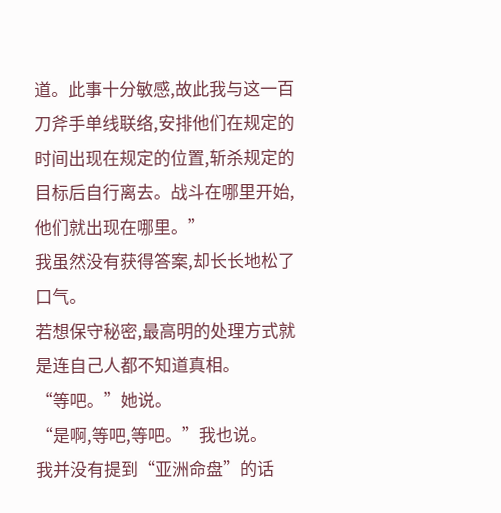道。此事十分敏感,故此我与这一百刀斧手单线联络,安排他们在规定的时间出现在规定的位置,斩杀规定的目标后自行离去。战斗在哪里开始,他们就出现在哪里。”
我虽然没有获得答案,却长长地松了口气。
若想保守秘密,最高明的处理方式就是连自己人都不知道真相。
“等吧。”她说。
“是啊,等吧,等吧。”我也说。
我并没有提到“亚洲命盘”的话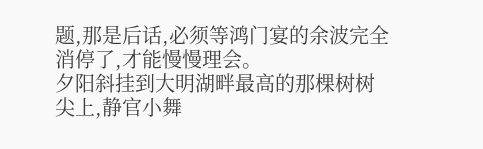题,那是后话,必须等鸿门宴的余波完全消停了,才能慢慢理会。
夕阳斜挂到大明湖畔最高的那棵树树尖上,静官小舞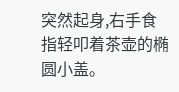突然起身,右手食指轻叩着茶壶的椭圆小盖。